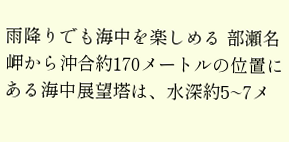雨降りでも海中を楽しめる 部瀬名岬から沖合約170メートルの位置にある海中展望塔は、水深約5~7メ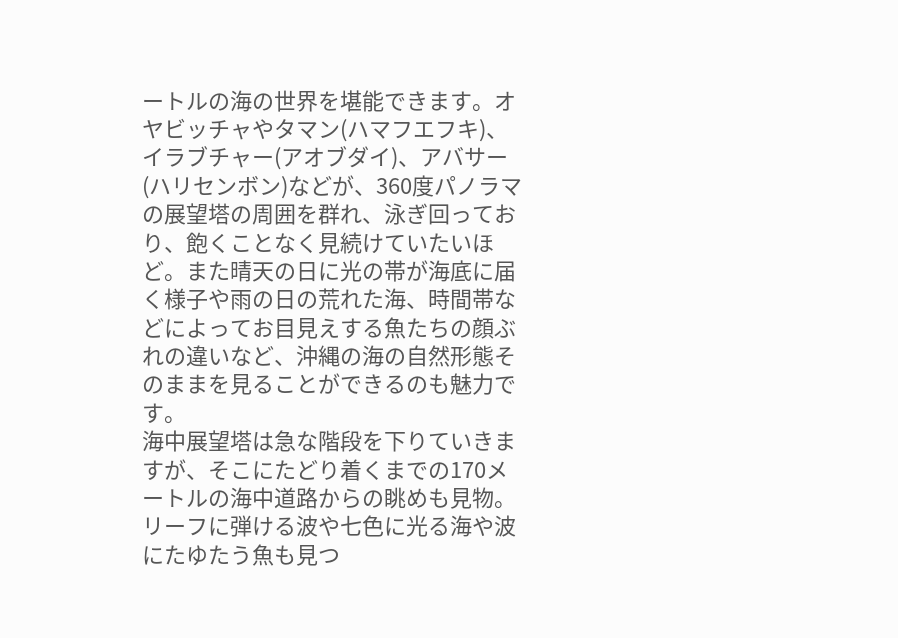ートルの海の世界を堪能できます。オヤビッチャやタマン(ハマフエフキ)、イラブチャー(アオブダイ)、アバサー(ハリセンボン)などが、360度パノラマの展望塔の周囲を群れ、泳ぎ回っており、飽くことなく見続けていたいほど。また晴天の日に光の帯が海底に届く様子や雨の日の荒れた海、時間帯などによってお目見えする魚たちの顔ぶれの違いなど、沖縄の海の自然形態そのままを見ることができるのも魅力です。
海中展望塔は急な階段を下りていきますが、そこにたどり着くまでの170メートルの海中道路からの眺めも見物。リーフに弾ける波や七色に光る海や波にたゆたう魚も見つ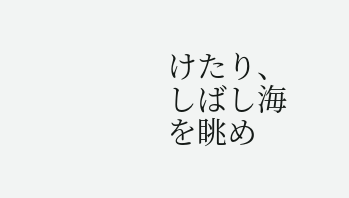けたり、しばし海を眺め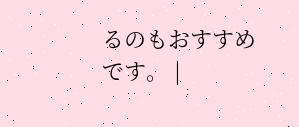るのもおすすめです。 |